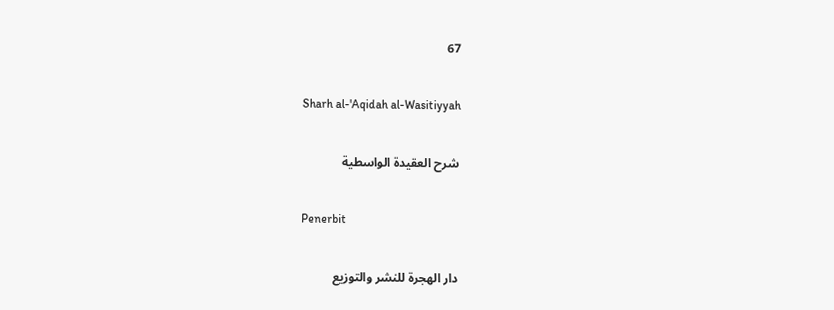67

Sharh al-'Aqidah al-Wasitiyyah

شرح العقيدة الواسطية

Penerbit

دار الهجرة للنشر والتوزيع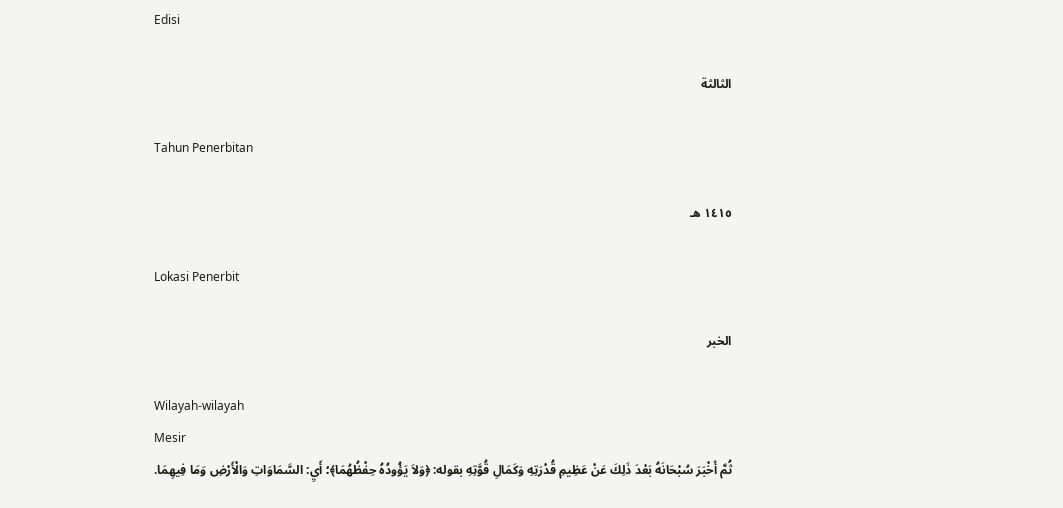Edisi

الثالثة

Tahun Penerbitan

١٤١٥ هـ

Lokasi Penerbit

الخبر

Wilayah-wilayah
Mesir
ثُمَّ أَخْبَرَ سُبْحَانَهُ بَعْدَ ذَلِكَ عَنْ عَظِيمِ قُدْرَتِهِ وَكَمَالِ قُوَّتِهِ بقوله: ﴿وَلاَ يَؤُودُهُ حِفْظُهُمَا﴾؛ أَيِ: السَّمَاوَاتِ وَالْأَرْضِ وَمَا فِيهِمَا.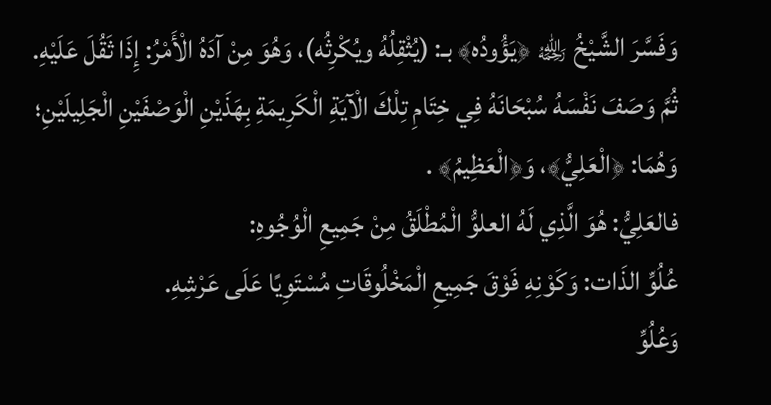وَفَسَّرَ الشَّيْخُ ﵀ ﴿يَؤُودُه﴾ بـ: (يُثْقِلُهُ ويُكْرِثُه)، وَهُوَ مِنْ آدَهُ الْأَمْرُ: إِذَا ثَقُلَ عَلَيْهِ.
ثُمَّ وَصَفَ نَفْسَهُ سُبْحَانَهُ فِي خِتَامِ تِلْكَ الْآيَةِ الْكَرِيمَةِ بِهَذَيْنِ الْوَصْفَيْنِ الْجَلِيلَيْنِ؛ وَهُمَا: ﴿الْعَلِيُّ﴾، وَ﴿الْعَظِيمُ﴾ .
فالعَلِيُّ: هُوَ الَّذِي لَهُ العلوُّ الْمُطْلَقُ مِنْ جَمِيعِ الْوُجُوهِ:
عُلُوِّ الذَات: وَكَوْنِهِ فَوْقَ جَمِيعِ الْمَخْلُوقَاتِ مُسْتَوِيًا عَلَى عَرْشِهِ.
وَعُلُوِّ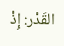القَدْر: إِذْ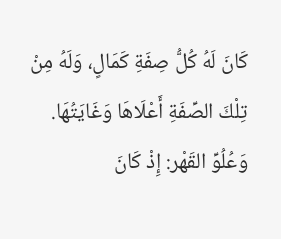كَانَ لَهُ كُلُّ صِفَةِ كَمَالٍ، وَلَهُ مِنْ تِلْكَ الصِّفَةِ أَعْلَاهَا وَغَايَتُهَا.
وَعُلُوِّ القَهْر: إِذْ كَانَ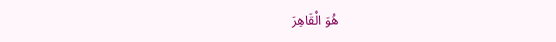هُوَ الْقَاهِرَ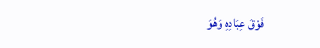فَوْقَ عِبَادِهِ وَهُوَ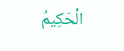الْحَكِيمُ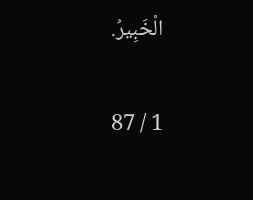الْخَبِيرُ.

1 / 87